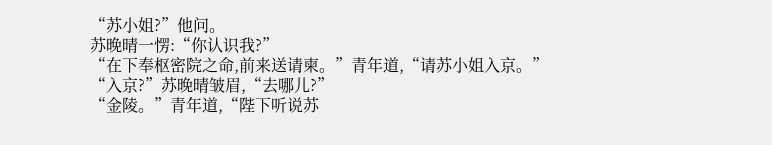“苏小姐?”他问。
苏晚晴一愣:“你认识我?”
“在下奉枢密院之命,前来送请柬。”青年道,“请苏小姐入京。”
“入京?”苏晚晴皱眉,“去哪儿?”
“金陵。”青年道,“陛下听说苏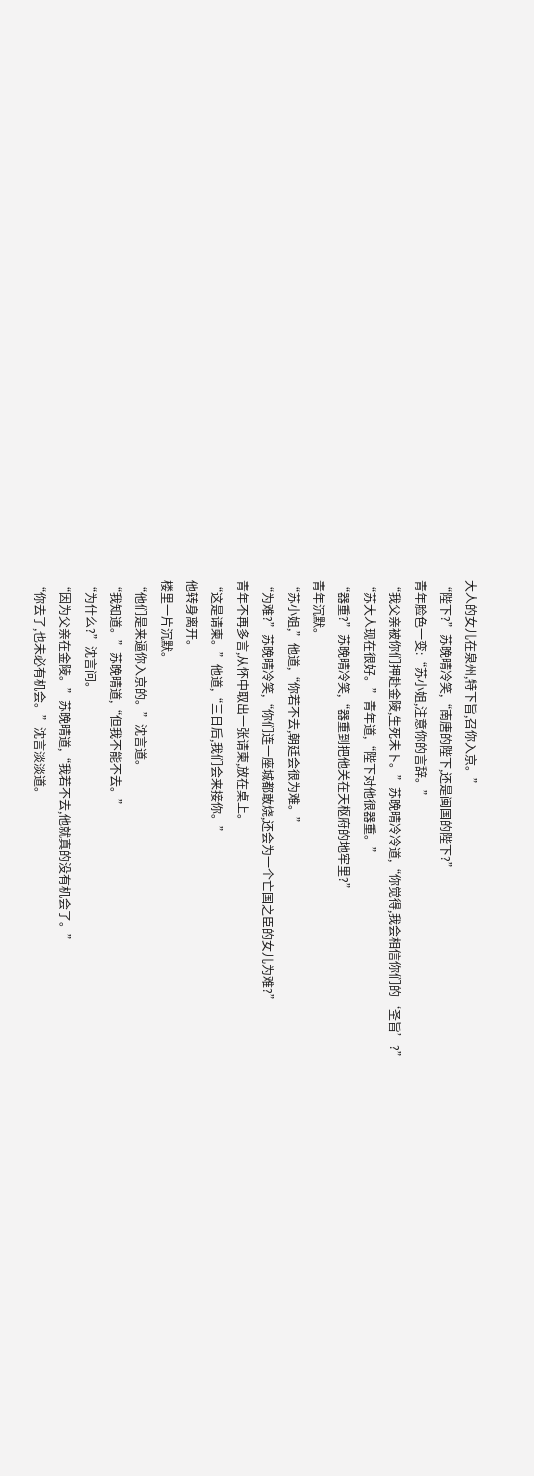大人的女儿在泉州,特下旨,召你入京。”
“陛下?”苏晚晴冷笑,“南唐的陛下,还是闽国的陛下?”
青年脸色一变:“苏小姐,注意你的言辞。”
“我父亲被你们押赴金陵,生死未卜。”苏晚晴冷冷道,“你觉得,我会相信你们的‘圣旨’?”
“苏大人现在很好。”青年道,“陛下对他很器重。”
“器重?”苏晚晴冷笑,“器重到把他关在天枢府的地牢里?”
青年沉默。
“苏小姐,”他道,“你若不去,朝廷会很为难。”
“为难?”苏晚晴冷笑,“你们连一座城都敢烧,还会为一个亡国之臣的女儿为难?”
青年不再多言,从怀中取出一张请柬,放在桌上。
“这是请柬。”他道,“三日后,我们会来接你。”
他转身离开。
楼里一片沉默。
“他们是来逼你入京的。”沈言道。
“我知道。”苏晚晴道,“但我不能不去。”
“为什么?”沈言问。
“因为父亲在金陵。”苏晚晴道,“我若不去,他就真的没有机会了。”
“你去了,也未必有机会。”沈言淡淡道。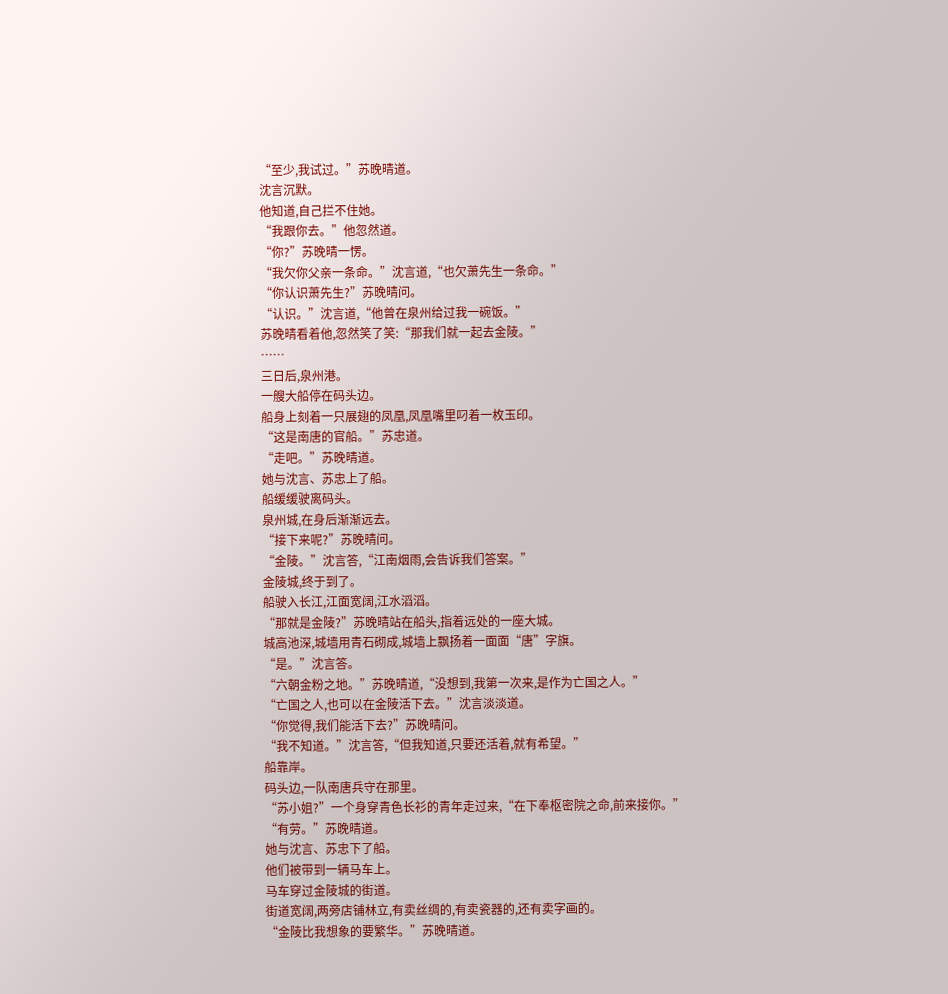“至少,我试过。”苏晚晴道。
沈言沉默。
他知道,自己拦不住她。
“我跟你去。”他忽然道。
“你?”苏晚晴一愣。
“我欠你父亲一条命。”沈言道,“也欠萧先生一条命。”
“你认识萧先生?”苏晚晴问。
“认识。”沈言道,“他曾在泉州给过我一碗饭。”
苏晚晴看着他,忽然笑了笑:“那我们就一起去金陵。”
……
三日后,泉州港。
一艘大船停在码头边。
船身上刻着一只展翅的凤凰,凤凰嘴里叼着一枚玉印。
“这是南唐的官船。”苏忠道。
“走吧。”苏晚晴道。
她与沈言、苏忠上了船。
船缓缓驶离码头。
泉州城,在身后渐渐远去。
“接下来呢?”苏晚晴问。
“金陵。”沈言答,“江南烟雨,会告诉我们答案。”
金陵城,终于到了。
船驶入长江,江面宽阔,江水滔滔。
“那就是金陵?”苏晚晴站在船头,指着远处的一座大城。
城高池深,城墙用青石砌成,城墙上飘扬着一面面“唐”字旗。
“是。”沈言答。
“六朝金粉之地。”苏晚晴道,“没想到,我第一次来,是作为亡国之人。”
“亡国之人,也可以在金陵活下去。”沈言淡淡道。
“你觉得,我们能活下去?”苏晚晴问。
“我不知道。”沈言答,“但我知道,只要还活着,就有希望。”
船靠岸。
码头边,一队南唐兵守在那里。
“苏小姐?”一个身穿青色长衫的青年走过来,“在下奉枢密院之命,前来接你。”
“有劳。”苏晚晴道。
她与沈言、苏忠下了船。
他们被带到一辆马车上。
马车穿过金陵城的街道。
街道宽阔,两旁店铺林立,有卖丝绸的,有卖瓷器的,还有卖字画的。
“金陵比我想象的要繁华。”苏晚晴道。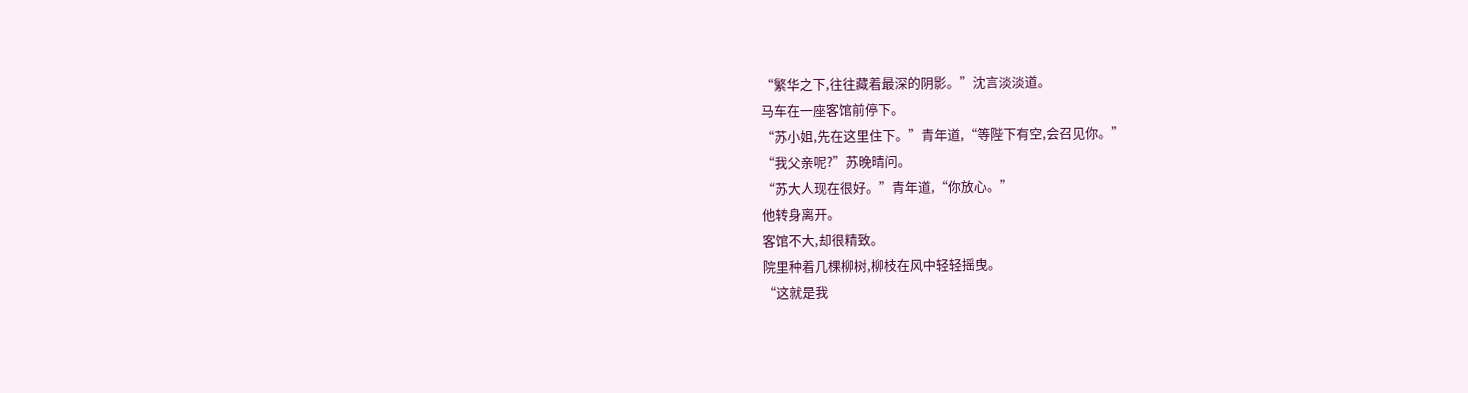“繁华之下,往往藏着最深的阴影。”沈言淡淡道。
马车在一座客馆前停下。
“苏小姐,先在这里住下。”青年道,“等陛下有空,会召见你。”
“我父亲呢?”苏晚晴问。
“苏大人现在很好。”青年道,“你放心。”
他转身离开。
客馆不大,却很精致。
院里种着几棵柳树,柳枝在风中轻轻摇曳。
“这就是我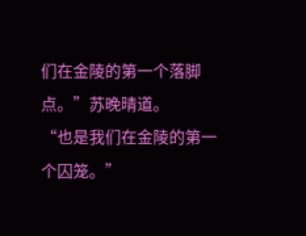们在金陵的第一个落脚点。”苏晚晴道。
“也是我们在金陵的第一个囚笼。”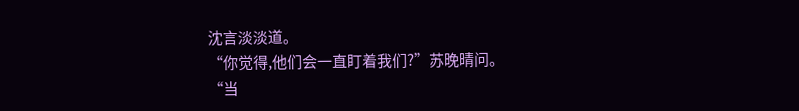沈言淡淡道。
“你觉得,他们会一直盯着我们?”苏晚晴问。
“当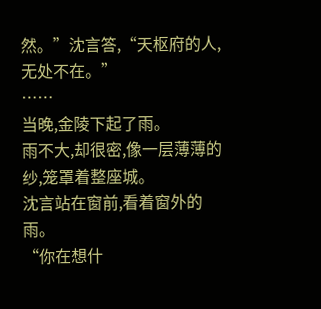然。”沈言答,“天枢府的人,无处不在。”
……
当晚,金陵下起了雨。
雨不大,却很密,像一层薄薄的纱,笼罩着整座城。
沈言站在窗前,看着窗外的雨。
“你在想什